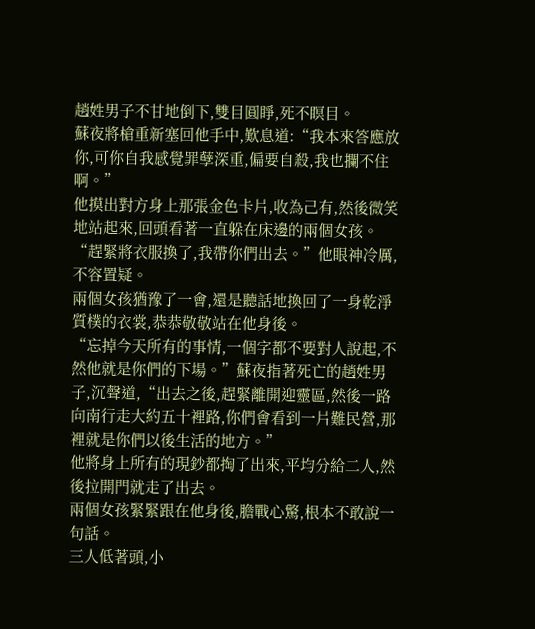趙姓男子不甘地倒下,雙目圓睜,死不瞑目。
蘇夜將槍重新塞回他手中,歎息道:“我本來答應放你,可你自我感覺罪孽深重,偏要自殺,我也攔不住啊。”
他摸出對方身上那張金色卡片,收為己有,然後微笑地站起來,回頭看著一直躲在床邊的兩個女孩。
“趕緊將衣服換了,我帶你們出去。”他眼神冷厲,不容置疑。
兩個女孩猶豫了一會,還是聽話地換回了一身乾淨質樸的衣裳,恭恭敬敬站在他身後。
“忘掉今天所有的事情,一個字都不要對人說起,不然他就是你們的下場。”蘇夜指著死亡的趙姓男子,沉聲道,“出去之後,趕緊離開迎靈區,然後一路向南行走大約五十裡路,你們會看到一片難民營,那裡就是你們以後生活的地方。”
他將身上所有的現鈔都掏了出來,平均分給二人,然後拉開門就走了出去。
兩個女孩緊緊跟在他身後,膽戰心驚,根本不敢說一句話。
三人低著頭,小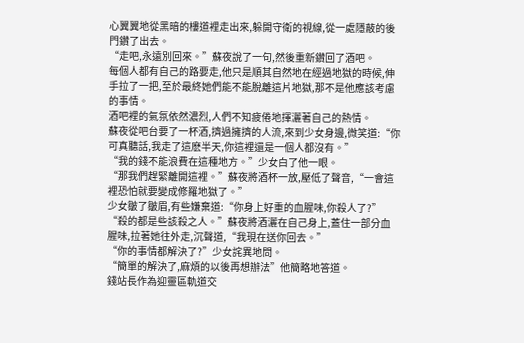心翼翼地從黑暗的樓道裡走出來,躲開守衛的視線,從一處隱蔽的後門鑽了出去。
“走吧,永遠別回來。”蘇夜說了一句,然後重新鑽回了酒吧。
每個人都有自己的路要走,他只是順其自然地在經過地獄的時候,伸手拉了一把,至於最終她們能不能脫離這片地獄,那不是他應該考慮的事情。
酒吧裡的氣氛依然濃烈,人們不知疲倦地揮灑著自己的熱情。
蘇夜從吧台要了一杯酒,擠過擁擠的人流,來到少女身邊,微笑道:“你可真聽話,我走了這麽半天,你這裡還是一個人都沒有。”
“我的錢不能浪費在這種地方。”少女白了他一眼。
“那我們趕緊離開這裡。”蘇夜將酒杯一放,壓低了聲音,“一會這裡恐怕就要變成修羅地獄了。”
少女皺了皺眉,有些嫌棄道:“你身上好重的血腥味,你殺人了?”
“殺的都是些該殺之人。”蘇夜將酒灑在自己身上,蓋住一部分血腥味,拉著她往外走,沉聲道,“我現在送你回去。”
“你的事情都解決了?”少女詫異地問。
“簡單的解決了,麻煩的以後再想辦法”他簡略地答道。
錢站長作為迎靈區軌道交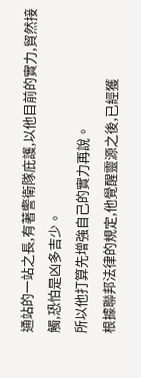通站的一站之長,有著警衛隊庇護,以他目前的實力,貿然接觸,恐怕是凶多吉少。
所以他打算先增強自己的實力再說。
根據聯邦法律的規定,他覺醒靈源之後,已經獲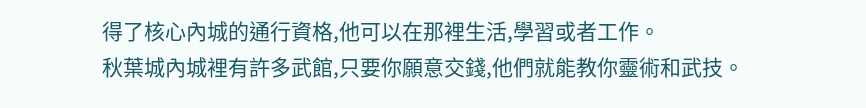得了核心內城的通行資格,他可以在那裡生活,學習或者工作。
秋葉城內城裡有許多武館,只要你願意交錢,他們就能教你靈術和武技。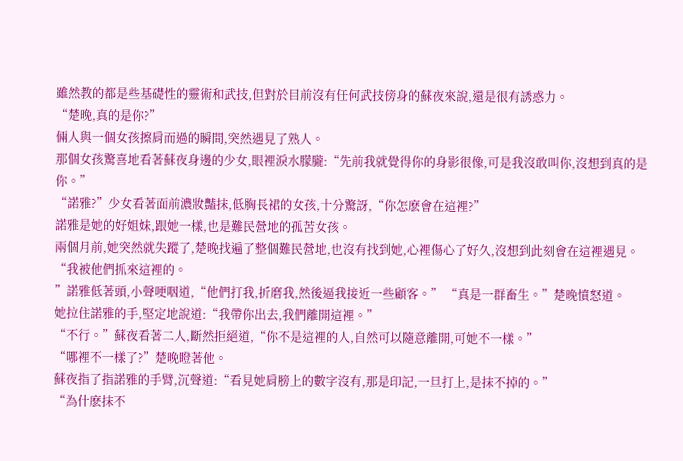雖然教的都是些基礎性的靈術和武技,但對於目前沒有任何武技傍身的蘇夜來說,還是很有誘惑力。
“楚晚,真的是你?”
倆人與一個女孩擦肩而過的瞬間,突然遇見了熟人。
那個女孩驚喜地看著蘇夜身邊的少女,眼裡淚水朦朧:“先前我就覺得你的身影很像,可是我沒敢叫你,沒想到真的是你。”
“諾雅?”少女看著面前濃妝豔抹,低胸長裙的女孩,十分驚訝,“你怎麽會在這裡?”
諾雅是她的好姐妹,跟她一樣,也是難民營地的孤苦女孩。
兩個月前,她突然就失蹤了,楚晚找遍了整個難民營地,也沒有找到她,心裡傷心了好久,沒想到此刻會在這裡遇見。
“我被他們抓來這裡的。
”諾雅低著頭,小聲哽咽道,“他們打我,折磨我,然後逼我接近一些顧客。” “真是一群畜生。”楚晚憤怒道。
她拉住諾雅的手,堅定地說道:“我帶你出去,我們離開這裡。”
“不行。”蘇夜看著二人,斷然拒絕道,“你不是這裡的人,自然可以隨意離開,可她不一樣。”
“哪裡不一樣了?”楚晚瞪著他。
蘇夜指了指諾雅的手臂,沉聲道:“看見她肩膀上的數字沒有,那是印記,一旦打上,是抹不掉的。”
“為什麽抹不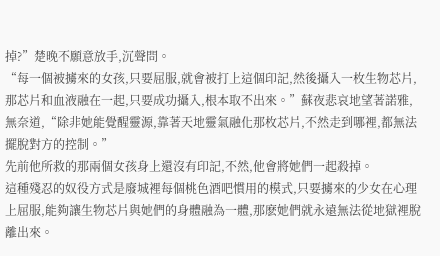掉?”楚晚不願意放手,沉聲問。
“每一個被擄來的女孩,只要屈服,就會被打上這個印記,然後攝入一枚生物芯片,那芯片和血液融在一起,只要成功攝入,根本取不出來。”蘇夜悲哀地望著諾雅,無奈道,“除非她能覺醒靈源,靠著天地靈氣融化那枚芯片,不然走到哪裡,都無法擺脫對方的控制。”
先前他所救的那兩個女孩身上還沒有印記,不然,他會將她們一起殺掉。
這種殘忍的奴役方式是廢城裡每個桃色酒吧慣用的模式,只要擄來的少女在心理上屈服,能夠讓生物芯片與她們的身體融為一體,那麽她們就永遠無法從地獄裡脫離出來。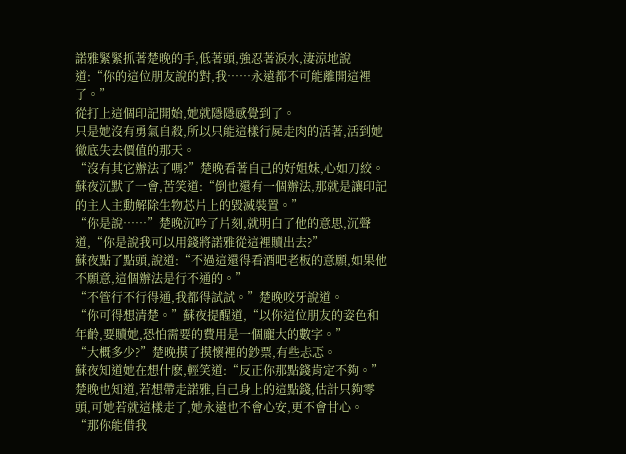諾雅緊緊抓著楚晚的手,低著頭,強忍著淚水,淒涼地說道:“你的這位朋友說的對,我……永遠都不可能離開這裡了。”
從打上這個印記開始,她就隱隱感覺到了。
只是她沒有勇氣自殺,所以只能這樣行屍走肉的活著,活到她徹底失去價值的那天。
“沒有其它辦法了嗎?”楚晚看著自己的好姐妹,心如刀絞。
蘇夜沉默了一會,苦笑道:“倒也還有一個辦法,那就是讓印記的主人主動解除生物芯片上的毀滅裝置。”
“你是說……”楚晚沉吟了片刻,就明白了他的意思,沉聲道,“你是說我可以用錢將諾雅從這裡贖出去?”
蘇夜點了點頭,說道:“不過這還得看酒吧老板的意願,如果他不願意,這個辦法是行不通的。”
“不管行不行得通,我都得試試。”楚晚咬牙說道。
“你可得想清楚。”蘇夜提醒道,“以你這位朋友的姿色和年齡,要贖她,恐怕需要的費用是一個龐大的數字。”
“大概多少?”楚晚摸了摸懷裡的鈔票,有些忐忑。
蘇夜知道她在想什麽,輕笑道:“反正你那點錢肯定不夠。”
楚晚也知道,若想帶走諾雅,自己身上的這點錢,估計只夠零頭,可她若就這樣走了,她永遠也不會心安,更不會甘心。
“那你能借我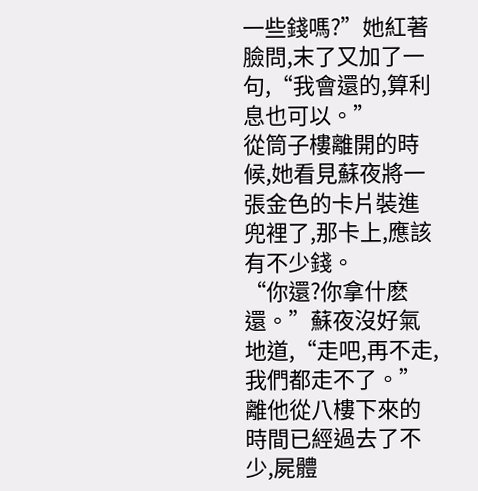一些錢嗎?”她紅著臉問,末了又加了一句,“我會還的,算利息也可以。”
從筒子樓離開的時候,她看見蘇夜將一張金色的卡片裝進兜裡了,那卡上,應該有不少錢。
“你還?你拿什麽還。”蘇夜沒好氣地道,“走吧,再不走,我們都走不了。”
離他從八樓下來的時間已經過去了不少,屍體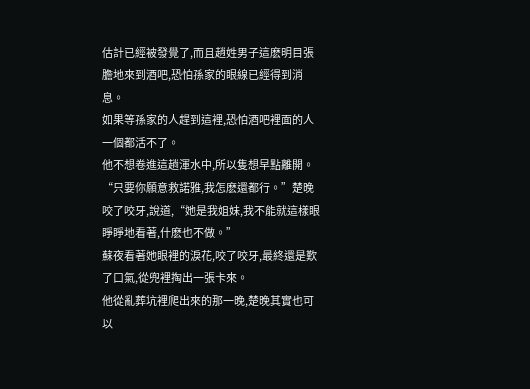估計已經被發覺了,而且趙姓男子這麽明目張膽地來到酒吧,恐怕孫家的眼線已經得到消息。
如果等孫家的人趕到這裡,恐怕酒吧裡面的人一個都活不了。
他不想卷進這趟渾水中,所以隻想早點離開。
“只要你願意救諾雅,我怎麽還都行。”楚晚咬了咬牙,說道,“她是我姐妹,我不能就這樣眼睜睜地看著,什麽也不做。”
蘇夜看著她眼裡的淚花,咬了咬牙,最終還是歎了口氣,從兜裡掏出一張卡來。
他從亂葬坑裡爬出來的那一晚,楚晚其實也可以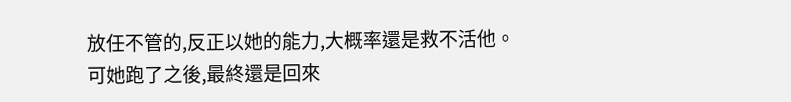放任不管的,反正以她的能力,大概率還是救不活他。
可她跑了之後,最終還是回來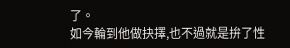了。
如今輪到他做抉擇,也不過就是拚了性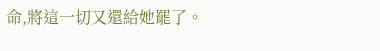命,將這一切又還給她罷了。